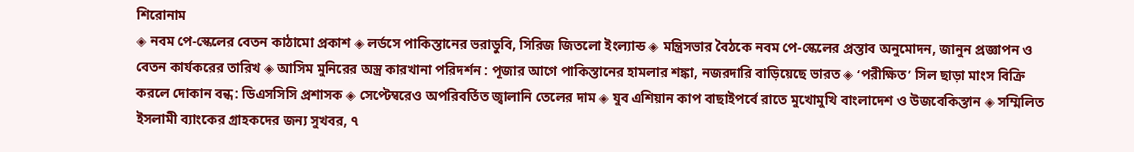শিরোনাম
◈ নবম পে-স্কেলের বেতন কাঠামো প্রকাশ ◈ লর্ডসে পাকিস্তানের ভরাডুবি, সি‌রিজ জিত‌লো ইংল‌্যান্ড ◈ মন্ত্রিসভার বৈঠকে নবম পে-স্কেলের প্রস্তাব অনুমোদন, জানুন প্রজ্ঞাপন ও বেতন কার্যকরের তারিখ ◈ আসিম মুনিরের অস্ত্র কারখানা পরিদর্শন : পূজার আগে পাকিস্তানের হামলার শঙ্কা, নজরদারি বাড়িয়েছে ভারত ◈ ‘পরীক্ষিত’ সিল ছাড়া মাংস বিক্রি করলে দোকান বন্ধ: ডিএসসিসি প্রশাসক ◈ সেপ্টেম্বরেও অপরিবর্তিত জ্বালানি তেলের দাম ◈ যুব এশিয়ান কাপ বাছাইপর্বে রাতে মুখোমুখি বাংলাদেশ ও উজবেকিস্তান ◈ সম্মিলিত ইসলামী ব্যাংকের গ্রাহকদের জন্য সুখবর, ৭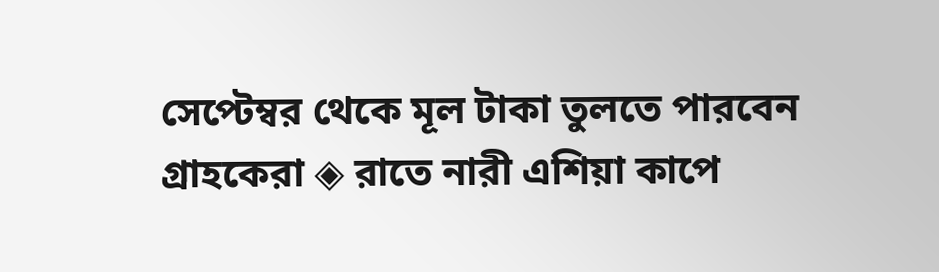সেপ্টেম্বর থেকে মূল টাকা তুলতে পারবেন গ্রাহকেরা ◈ রা‌তে নারী এশিয়া কা‌পে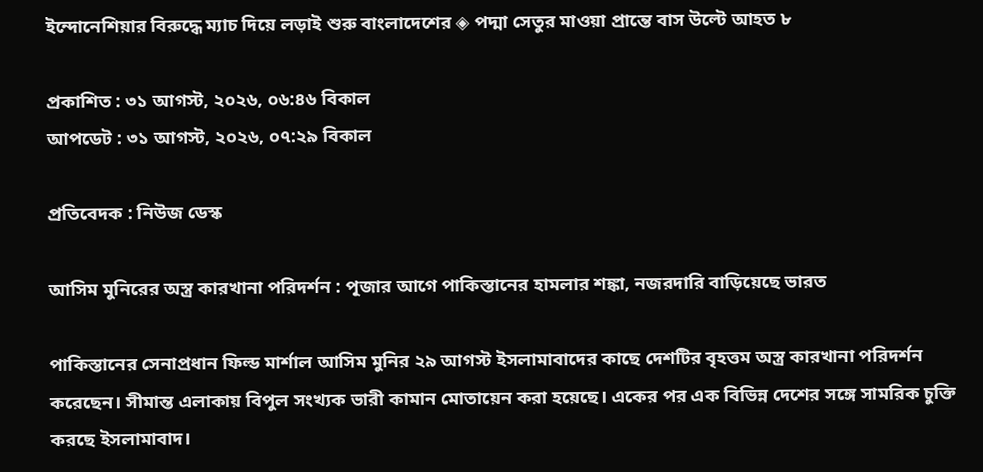ইন্দোনেশিয়ার বিরু‌দ্ধে ম্যাচ দিয়ে লড়াই শুরু বাংলা‌দে‌শের ◈ পদ্মা সেতুর মাওয়া প্রান্তে বাস উল্টে আহত ৮

প্রকাশিত : ৩১ আগস্ট, ২০২৬, ০৬:৪৬ বিকাল
আপডেট : ৩১ আগস্ট, ২০২৬, ০৭:২৯ বিকাল

প্রতিবেদক : নিউজ ডেস্ক

আসিম মুনিরের অস্ত্র কারখানা পরিদর্শন : পূজার আগে পাকিস্তানের হামলার শঙ্কা, নজরদারি বাড়িয়েছে ভারত

পাকিস্তানের সেনাপ্রধান ফিল্ড মার্শাল আসিম মুনির ২৯ আগস্ট ইসলামাবাদের কাছে দেশটির বৃহত্তম অস্ত্র কারখানা পরিদর্শন করেছেন। সীমান্ত এলাকায় বিপুল সংখ্যক ভারী কামান মোতায়েন করা হয়েছে। একের পর এক বিভিন্ন দেশের সঙ্গে সামরিক চুক্তি করছে ইসলামাবাদ।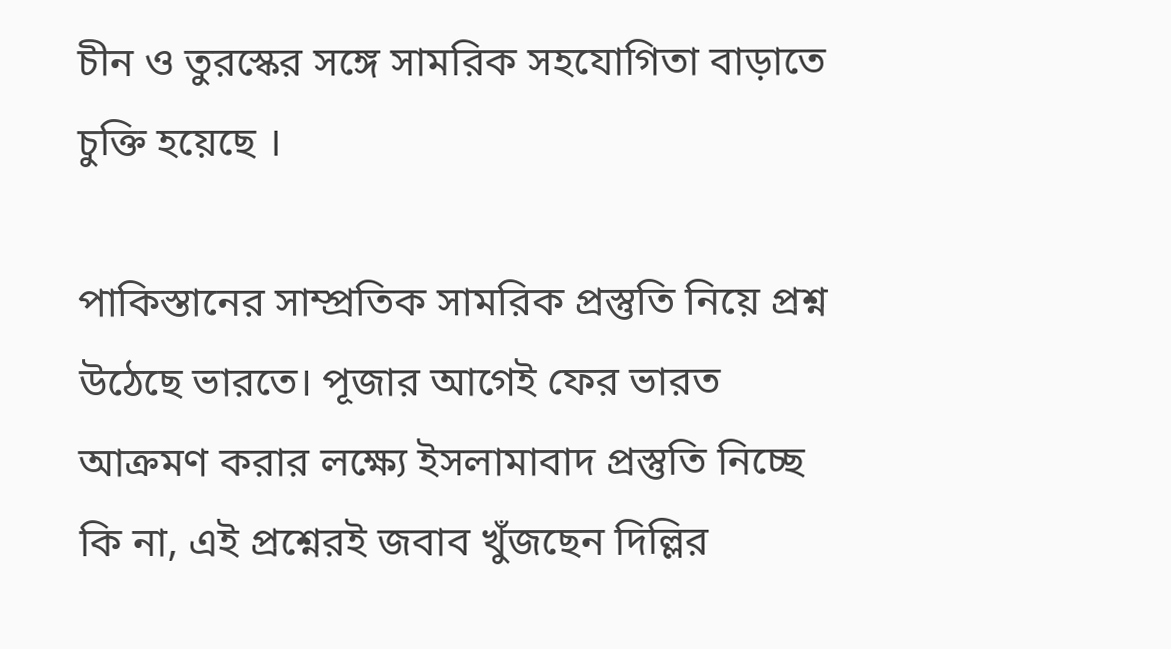চীন ও তুরস্কের সঙ্গে সামরিক সহযোগিতা বাড়াতে চুক্তি হয়েছে ।

পাকিস্তানের সাম্প্রতিক সামরিক প্রস্তুতি নিয়ে প্রশ্ন উঠেছে ভারতে। পূজার আগেই ফের ভারত আক্রমণ করার লক্ষ্যে ইসলামাবাদ প্রস্তুতি নিচ্ছে কি না, এই প্রশ্নেরই জবাব খুঁজছেন দিল্লির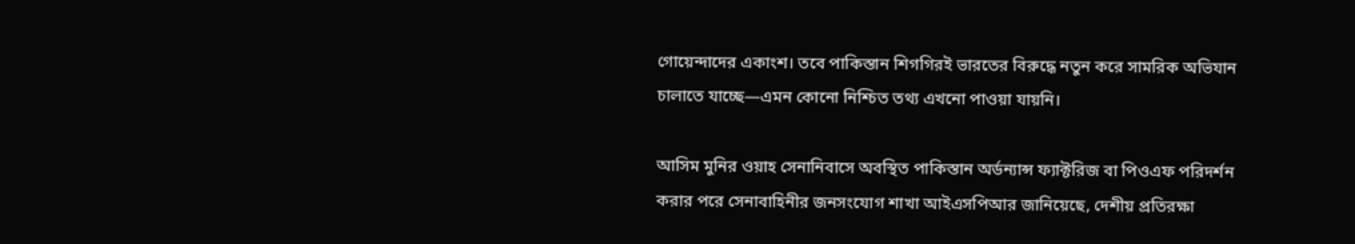গোয়েন্দাদের একাংশ। তবে পাকিস্তান শিগগিরই ভারতের বিরুদ্ধে নতুন করে সামরিক অভিযান চালাতে যাচ্ছে—এমন কোনো নিশ্চিত তথ্য এখনো পাওয়া যায়নি।

আসিম মুনির ওয়াহ সেনানিবাসে অবস্থিত পাকিস্তান অর্ডন্যান্স ফ্যাক্টরিজ বা পিওএফ পরিদর্শন করার পরে সেনাবাহিনীর জনসংযোগ শাখা আইএসপিআর জানিয়েছে, দেশীয় প্রতিরক্ষা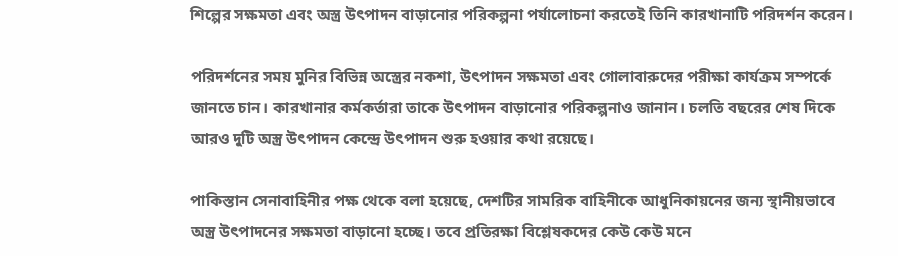শিল্পের সক্ষমতা এবং অস্ত্র উৎপাদন বাড়ানোর পরিকল্পনা পর্যালোচনা করতেই তিনি কারখানাটি পরিদর্শন করেন।

পরিদর্শনের সময় মুনির বিভিন্ন অস্ত্রের নকশা, উৎপাদন সক্ষমতা এবং গোলাবারুদের পরীক্ষা কার্যক্রম সম্পর্কে জানতে চান। কারখানার কর্মকর্তারা তাকে উৎপাদন বাড়ানোর পরিকল্পনাও জানান। চলতি বছরের শেষ দিকে আরও দুটি অস্ত্র উৎপাদন কেন্দ্রে উৎপাদন শুরু হওয়ার কথা রয়েছে।

পাকিস্তান সেনাবাহিনীর পক্ষ থেকে বলা হয়েছে, দেশটির সামরিক বাহিনীকে আধুনিকায়নের জন্য স্থানীয়ভাবে অস্ত্র উৎপাদনের সক্ষমতা বাড়ানো হচ্ছে। তবে প্রতিরক্ষা বিশ্লেষকদের কেউ কেউ মনে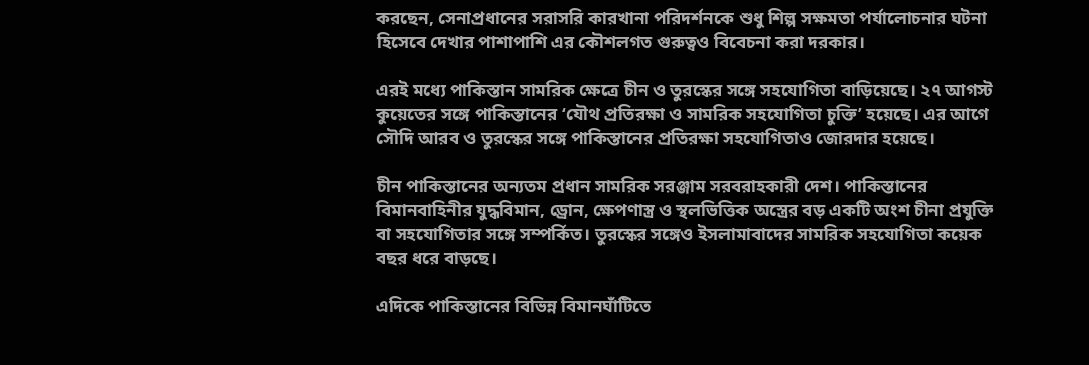করছেন, সেনাপ্রধানের সরাসরি কারখানা পরিদর্শনকে শুধু শিল্প সক্ষমতা পর্যালোচনার ঘটনা হিসেবে দেখার পাশাপাশি এর কৌশলগত গুরুত্বও বিবেচনা করা দরকার।

এরই মধ্যে পাকিস্তান সামরিক ক্ষেত্রে চীন ও তুরস্কের সঙ্গে সহযোগিতা বাড়িয়েছে। ২৭ আগস্ট কুয়েতের সঙ্গে পাকিস্তানের ‘যৌথ প্রতিরক্ষা ও সামরিক সহযোগিতা চুক্তি’ হয়েছে। এর আগে সৌদি আরব ও তুরস্কের সঙ্গে পাকিস্তানের প্রতিরক্ষা সহযোগিতাও জোরদার হয়েছে।

চীন পাকিস্তানের অন্যতম প্রধান সামরিক সরঞ্জাম সরবরাহকারী দেশ। পাকিস্তানের বিমানবাহিনীর যুদ্ধবিমান, ড্রোন, ক্ষেপণাস্ত্র ও স্থলভিত্তিক অস্ত্রের বড় একটি অংশ চীনা প্রযুক্তি বা সহযোগিতার সঙ্গে সম্পর্কিত। তুরস্কের সঙ্গেও ইসলামাবাদের সামরিক সহযোগিতা কয়েক বছর ধরে বাড়ছে।

এদিকে পাকিস্তানের বিভিন্ন বিমানঘাঁটিতে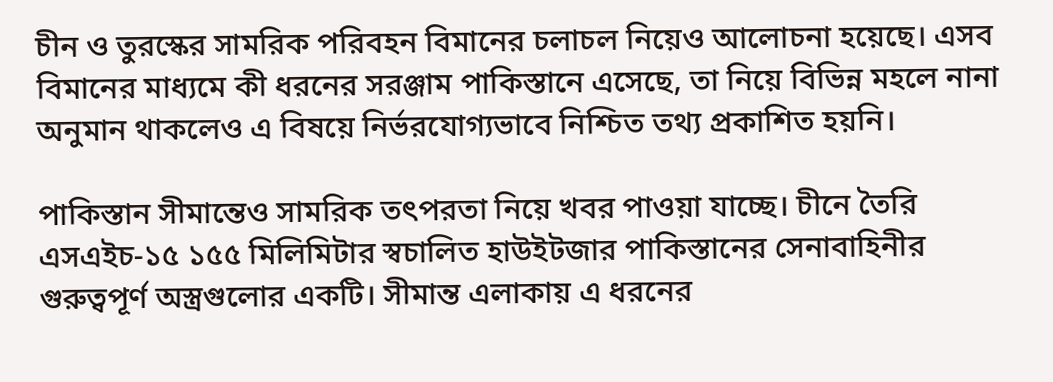চীন ও তুরস্কের সামরিক পরিবহন বিমানের চলাচল নিয়েও আলোচনা হয়েছে। এসব বিমানের মাধ্যমে কী ধরনের সরঞ্জাম পাকিস্তানে এসেছে, তা নিয়ে বিভিন্ন মহলে নানা অনুমান থাকলেও এ বিষয়ে নির্ভরযোগ্যভাবে নিশ্চিত তথ্য প্রকাশিত হয়নি।

পাকিস্তান সীমান্তেও সামরিক তৎপরতা নিয়ে খবর পাওয়া যাচ্ছে। চীনে তৈরি এসএইচ-১৫ ১৫৫ মিলিমিটার স্বচালিত হাউইটজার পাকিস্তানের সেনাবাহিনীর গুরুত্বপূর্ণ অস্ত্রগুলোর একটি। সীমান্ত এলাকায় এ ধরনের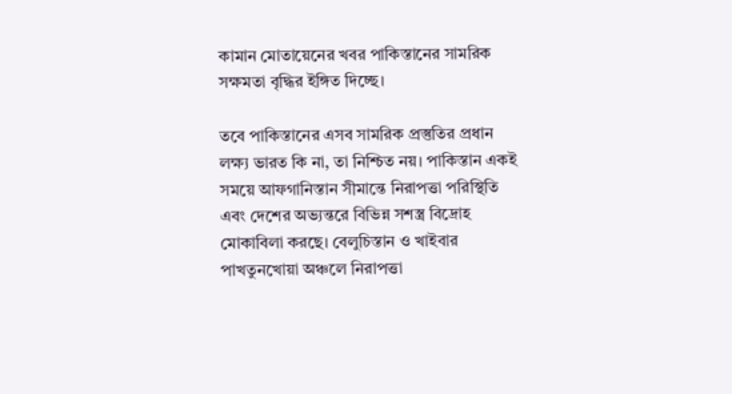কামান মোতায়েনের খবর পাকিস্তানের সামরিক সক্ষমতা বৃদ্ধির ইঙ্গিত দিচ্ছে।

তবে পাকিস্তানের এসব সামরিক প্রস্তুতির প্রধান লক্ষ্য ভারত কি না, তা নিশ্চিত নয়। পাকিস্তান একই সময়ে আফগানিস্তান সীমান্তে নিরাপত্তা পরিস্থিতি এবং দেশের অভ্যন্তরে বিভিন্ন সশস্ত্র বিদ্রোহ মোকাবিলা করছে। বেলুচিস্তান ও খাইবার পাখতুনখোয়া অঞ্চলে নিরাপত্তা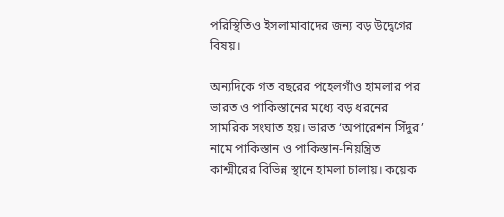পরিস্থিতিও ইসলামাবাদের জন্য বড় উদ্বেগের বিষয়।

অন্যদিকে গত বছরের পহেলগাঁও হামলার পর ভারত ও পাকিস্তানের মধ্যে বড় ধরনের সামরিক সংঘাত হয়। ভারত ‘অপারেশন সিঁদুর’ নামে পাকিস্তান ও পাকিস্তান-নিয়ন্ত্রিত কাশ্মীরের বিভিন্ন স্থানে হামলা চালায়। কয়েক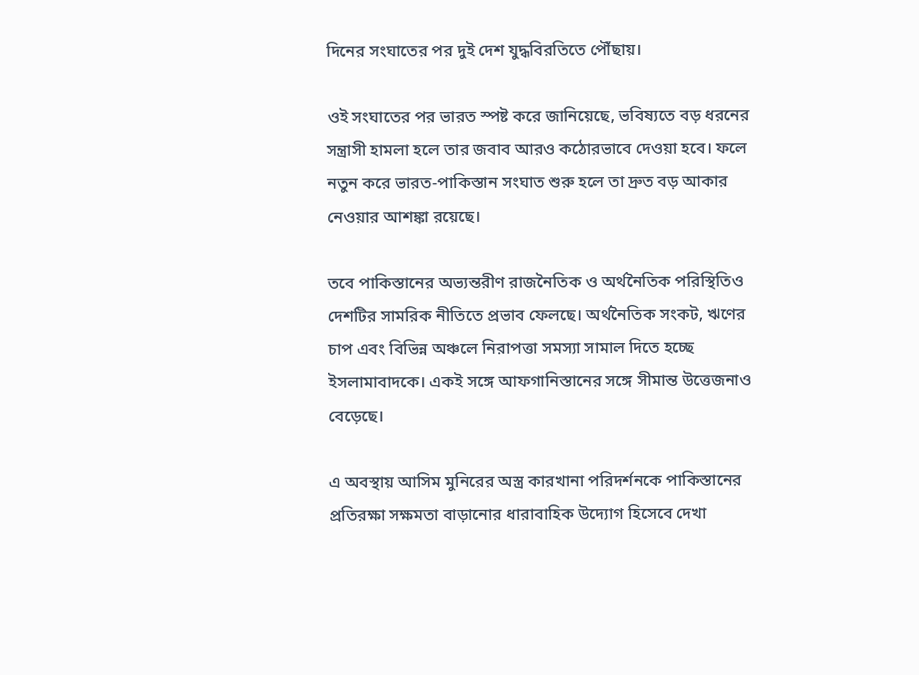দিনের সংঘাতের পর দুই দেশ যুদ্ধবিরতিতে পৌঁছায়।

ওই সংঘাতের পর ভারত স্পষ্ট করে জানিয়েছে, ভবিষ্যতে বড় ধরনের সন্ত্রাসী হামলা হলে তার জবাব আরও কঠোরভাবে দেওয়া হবে। ফলে নতুন করে ভারত-পাকিস্তান সংঘাত শুরু হলে তা দ্রুত বড় আকার নেওয়ার আশঙ্কা রয়েছে।

তবে পাকিস্তানের অভ্যন্তরীণ রাজনৈতিক ও অর্থনৈতিক পরিস্থিতিও দেশটির সামরিক নীতিতে প্রভাব ফেলছে। অর্থনৈতিক সংকট, ঋণের চাপ এবং বিভিন্ন অঞ্চলে নিরাপত্তা সমস্যা সামাল দিতে হচ্ছে ইসলামাবাদকে। একই সঙ্গে আফগানিস্তানের সঙ্গে সীমান্ত উত্তেজনাও বেড়েছে।

এ অবস্থায় আসিম মুনিরের অস্ত্র কারখানা পরিদর্শনকে পাকিস্তানের প্রতিরক্ষা সক্ষমতা বাড়ানোর ধারাবাহিক উদ্যোগ হিসেবে দেখা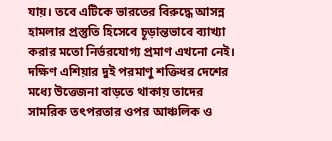যায়। তবে এটিকে ভারতের বিরুদ্ধে আসন্ন হামলার প্রস্তুতি হিসেবে চূড়ান্তভাবে ব্যাখ্যা করার মতো নির্ভরযোগ্য প্রমাণ এখনো নেই। দক্ষিণ এশিয়ার দুই পরমাণু শক্তিধর দেশের মধ্যে উত্তেজনা বাড়তে থাকায় তাদের সামরিক তৎপরতার ওপর আঞ্চলিক ও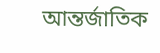আন্তর্জাতিক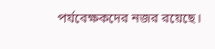পর্যবেক্ষকদের নজর রয়েছে।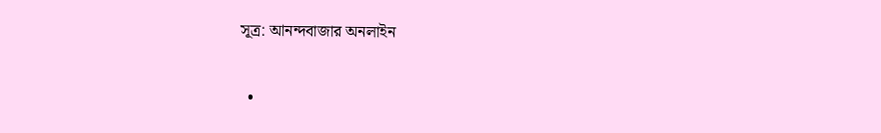সূত্র: আনন্দবাজার অনলাইন

  •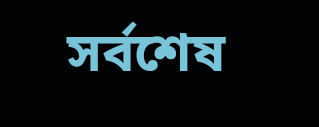সর্বশেষ